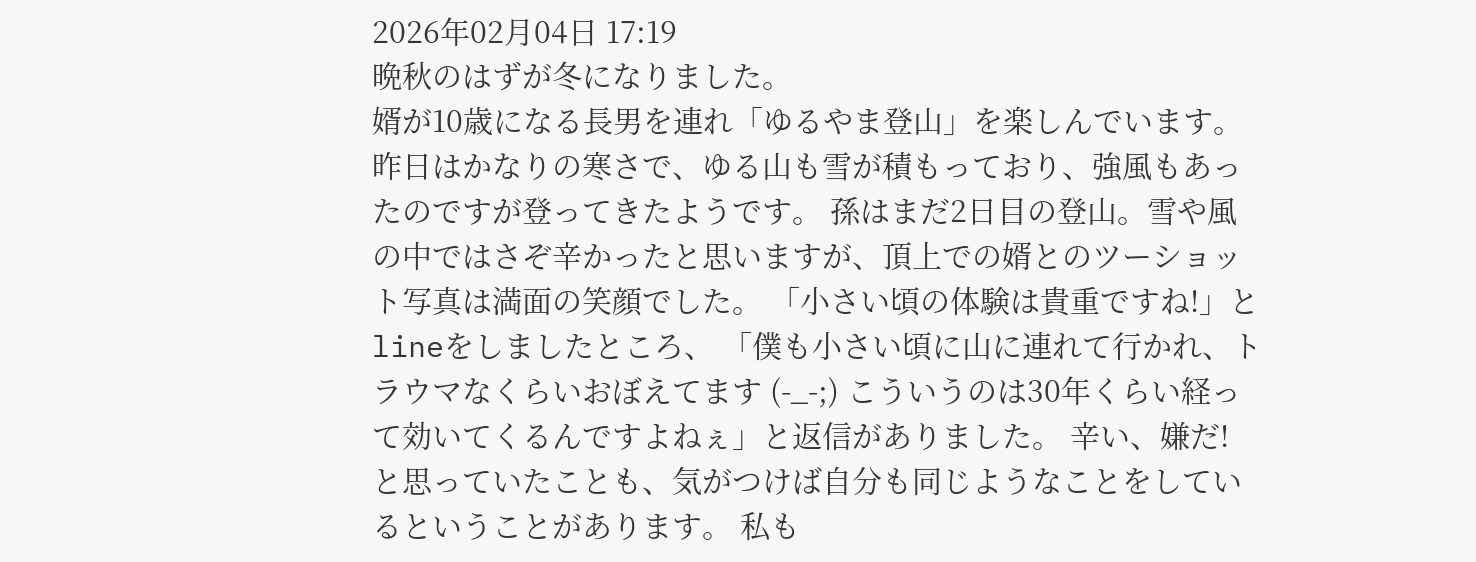2026年02月04日 17:19
晩秋のはずが冬になりました。
婿が10歳になる長男を連れ「ゆるやま登山」を楽しんでいます。 昨日はかなりの寒さで、ゆる山も雪が積もっており、強風もあったのですが登ってきたようです。 孫はまだ2日目の登山。雪や風の中ではさぞ辛かったと思いますが、頂上での婿とのツーショット写真は満面の笑顔でした。 「小さい頃の体験は貴重ですね!」とlineをしましたところ、 「僕も小さい頃に山に連れて行かれ、トラウマなくらいおぼえてます (-_-;) こういうのは30年くらい経って効いてくるんですよねぇ」と返信がありました。 辛い、嫌だ! と思っていたことも、気がつけば自分も同じようなことをしているということがあります。 私も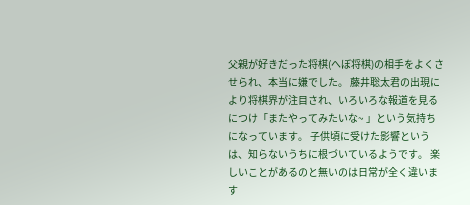父親が好きだった将棋(へぼ将棋)の相手をよくさせられ、本当に嫌でした。 藤井聡太君の出現により将棋界が注目され、いろいろな報道を見るにつけ「またやってみたいな~ 」という気持ちになっています。 子供頃に受けた影響というは、知らないうちに根づいているようです。 楽しいことがあるのと無いのは日常が全く違います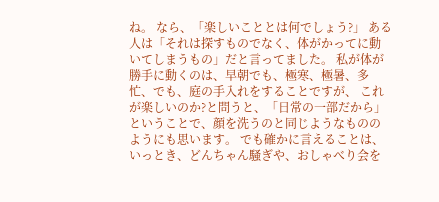ね。 なら、「楽しいこととは何でしょう?」 ある人は「それは探すものでなく、体がかってに動いてしまうもの」だと言ってました。 私が体が勝手に動くのは、早朝でも、極寒、極暑、多忙、でも、庭の手入れをすることですが、 これが楽しいのか?と問うと、「日常の一部だから」ということで、顔を洗うのと同じようなもののようにも思います。 でも確かに言えることは、いっとき、どんちゃん騒ぎや、おしゃべり会を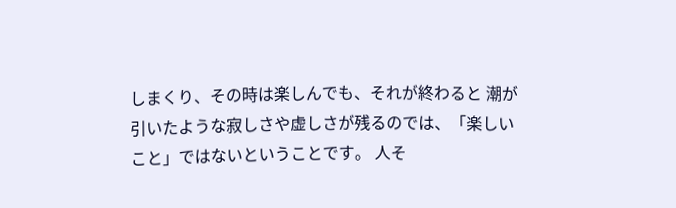しまくり、その時は楽しんでも、それが終わると 潮が引いたような寂しさや虚しさが残るのでは、「楽しいこと」ではないということです。 人そ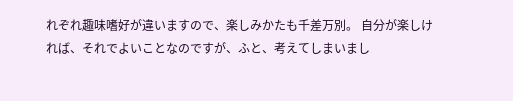れぞれ趣味嗜好が違いますので、楽しみかたも千差万別。 自分が楽しければ、それでよいことなのですが、ふと、考えてしまいまし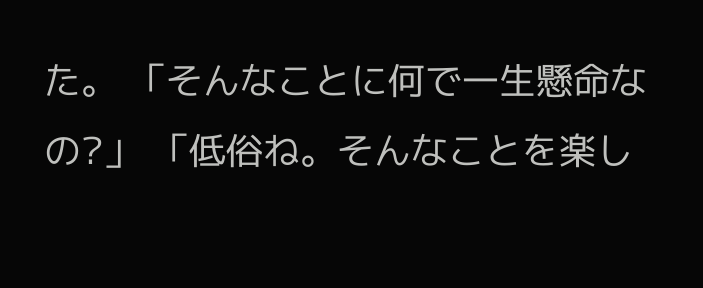た。 「そんなことに何で一生懸命なの?」 「低俗ね。そんなことを楽し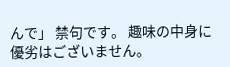んで」 禁句です。 趣味の中身に優劣はございません。